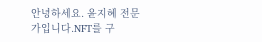안녕하세요. 윤지혜 전문가입니다.NFT를 구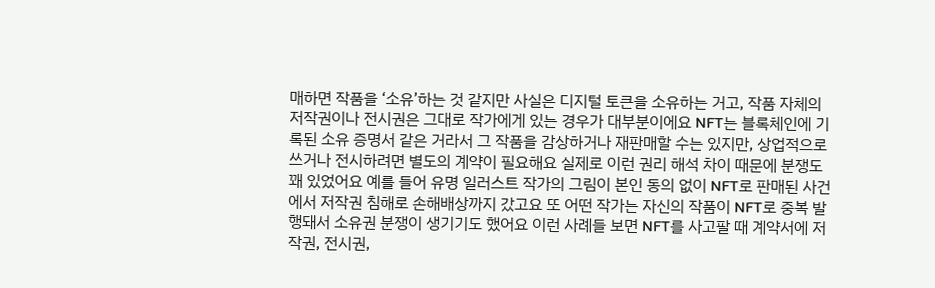매하면 작품을 ‘소유’하는 것 같지만 사실은 디지털 토큰을 소유하는 거고, 작품 자체의 저작권이나 전시권은 그대로 작가에게 있는 경우가 대부분이에요 NFT는 블록체인에 기록된 소유 증명서 같은 거라서 그 작품을 감상하거나 재판매할 수는 있지만, 상업적으로 쓰거나 전시하려면 별도의 계약이 필요해요 실제로 이런 권리 해석 차이 때문에 분쟁도 꽤 있었어요 예를 들어 유명 일러스트 작가의 그림이 본인 동의 없이 NFT로 판매된 사건에서 저작권 침해로 손해배상까지 갔고요 또 어떤 작가는 자신의 작품이 NFT로 중복 발행돼서 소유권 분쟁이 생기기도 했어요 이런 사례들 보면 NFT를 사고팔 때 계약서에 저작권, 전시권,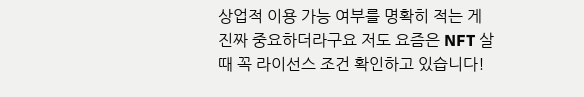상업적 이용 가능 여부를 명확히 적는 게 진짜 중요하더라구요 저도 요즘은 NFT 살 때 꼭 라이선스 조건 확인하고 있습니다!